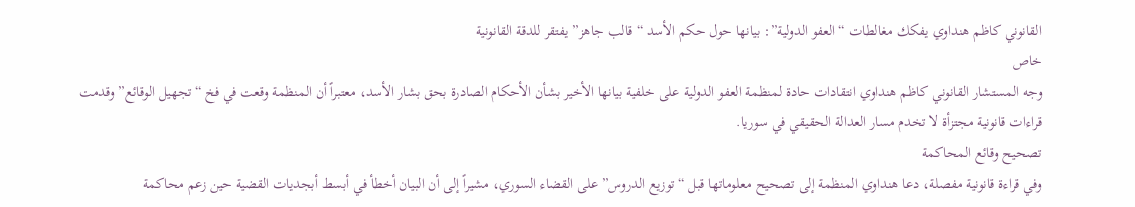القانوني كاظم هنداوي يفكك مغالطات “العفو الدولية”: بيانها حول حكم الأسد “قالب جاهز” يفتقر للدقة القانونية
خاص
وجه المستشار القانوني كاظم هنداوي انتقادات حادة لمنظمة العفو الدولية على خلفية بيانها الأخير بشأن الأحكام الصادرة بحق بشار الأسد، معتبراً أن المنظمة وقعت في فخ “تجهيل الوقائع” وقدمت قراءات قانونية مجتزأة لا تخدم مسار العدالة الحقيقي في سوريا.
تصحيح وقائع المحاكمة
وفي قراءة قانونية مفصلة، دعا هنداوي المنظمة إلى تصحيح معلوماتها قبل “توزيع الدروس” على القضاء السوري، مشيراً إلى أن البيان أخطأ في أبسط أبجديات القضية حين زعم محاكمة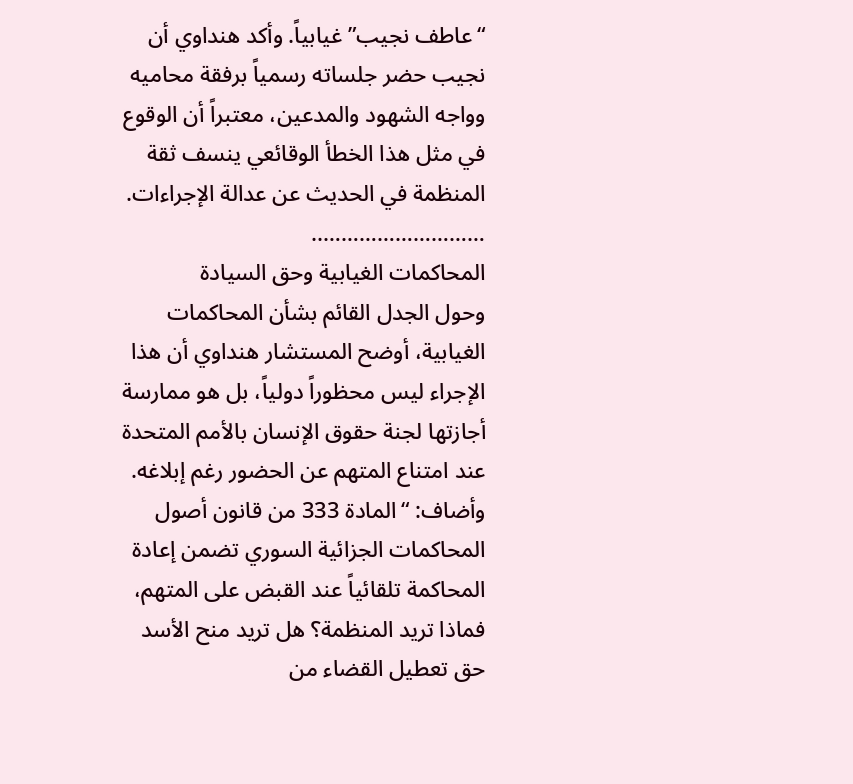“عاطف نجيب” غيابياً. وأكد هنداوي أن نجيب حضر جلساته رسمياً برفقة محاميه وواجه الشهود والمدعين، معتبراً أن الوقوع في مثل هذا الخطأ الوقائعي ينسف ثقة المنظمة في الحديث عن عدالة الإجراءات.
………………………..
المحاكمات الغيابية وحق السيادة
وحول الجدل القائم بشأن المحاكمات الغيابية، أوضح المستشار هنداوي أن هذا الإجراء ليس محظوراً دولياً، بل هو ممارسة أجازتها لجنة حقوق الإنسان بالأمم المتحدة عند امتناع المتهم عن الحضور رغم إبلاغه. وأضاف: “المادة 333 من قانون أصول المحاكمات الجزائية السوري تضمن إعادة المحاكمة تلقائياً عند القبض على المتهم، فماذا تريد المنظمة؟ هل تريد منح الأسد حق تعطيل القضاء من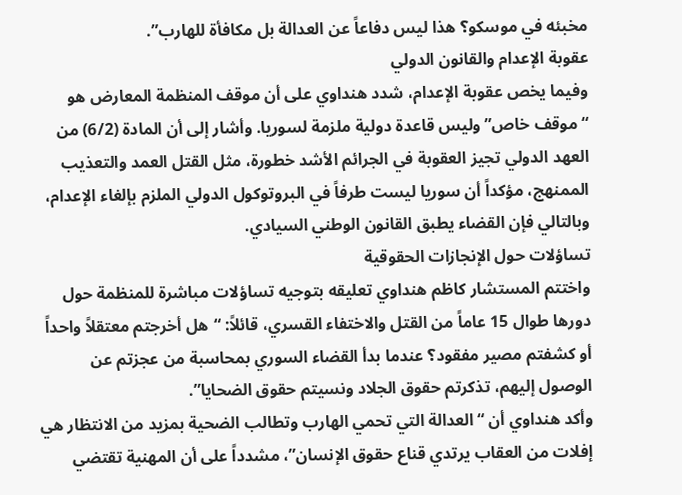مخبئه في موسكو؟ هذا ليس دفاعاً عن العدالة بل مكافأة للهارب”.
عقوبة الإعدام والقانون الدولي
وفيما يخص عقوبة الإعدام، شدد هنداوي على أن موقف المنظمة المعارض هو “موقف خاص” وليس قاعدة دولية ملزمة لسوريا. وأشار إلى أن المادة (6/2) من العهد الدولي تجيز العقوبة في الجرائم الأشد خطورة، مثل القتل العمد والتعذيب الممنهج، مؤكداً أن سوريا ليست طرفاً في البروتوكول الدولي الملزم بإلغاء الإعدام، وبالتالي فإن القضاء يطبق القانون الوطني السيادي.
تساؤلات حول الإنجازات الحقوقية
واختتم المستشار كاظم هنداوي تعليقه بتوجيه تساؤلات مباشرة للمنظمة حول دورها طوال 15 عاماً من القتل والاختفاء القسري، قائلاً: “هل أخرجتم معتقلاً واحداً أو كشفتم مصير مفقود؟ عندما بدأ القضاء السوري بمحاسبة من عجزتم عن الوصول إليهم، تذكرتم حقوق الجلاد ونسيتم حقوق الضحايا”.
وأكد هنداوي أن “العدالة التي تحمي الهارب وتطالب الضحية بمزيد من الانتظار هي إفلات من العقاب يرتدي قناع حقوق الإنسان”، مشدداً على أن المهنية تقتضي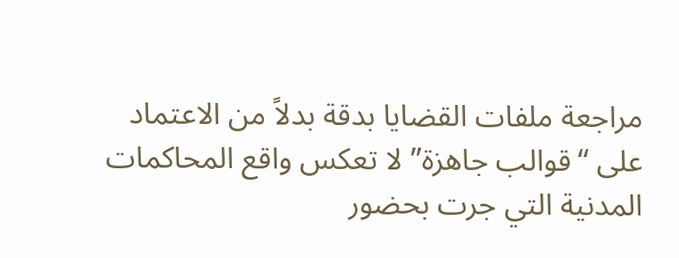مراجعة ملفات القضايا بدقة بدلاً من الاعتماد على “قوالب جاهزة” لا تعكس واقع المحاكمات المدنية التي جرت بحضور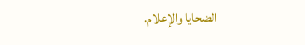الضحايا والإعلام.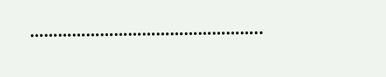…………………………………………..